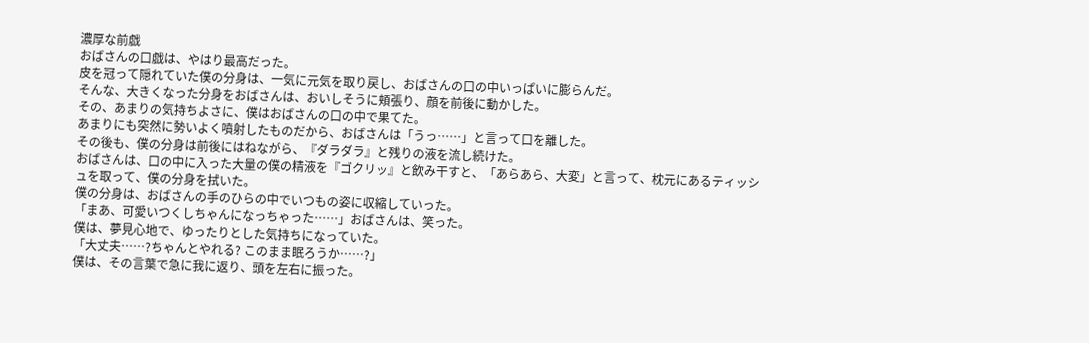濃厚な前戯
おばさんの口戯は、やはり最高だった。
皮を冠って隠れていた僕の分身は、一気に元気を取り戻し、おばさんの口の中いっぱいに膨らんだ。
そんな、大きくなった分身をおばさんは、おいしそうに頬張り、顔を前後に動かした。
その、あまりの気持ちよさに、僕はおばさんの口の中で果てた。
あまりにも突然に勢いよく噴射したものだから、おばさんは「うっ……」と言って口を離した。
その後も、僕の分身は前後にはねながら、『ダラダラ』と残りの液を流し続けた。
おばさんは、口の中に入った大量の僕の精液を『ゴクリッ』と飲み干すと、「あらあら、大変」と言って、枕元にあるティッシュを取って、僕の分身を拭いた。
僕の分身は、おばさんの手のひらの中でいつもの姿に収縮していった。
「まあ、可愛いつくしちゃんになっちゃった……」おばさんは、笑った。
僕は、夢見心地で、ゆったりとした気持ちになっていた。
「大丈夫……?ちゃんとやれる? このまま眠ろうか……?」
僕は、その言葉で急に我に返り、頭を左右に振った。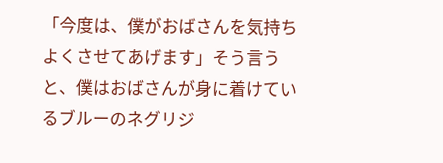「今度は、僕がおばさんを気持ちよくさせてあげます」そう言うと、僕はおばさんが身に着けているブルーのネグリジ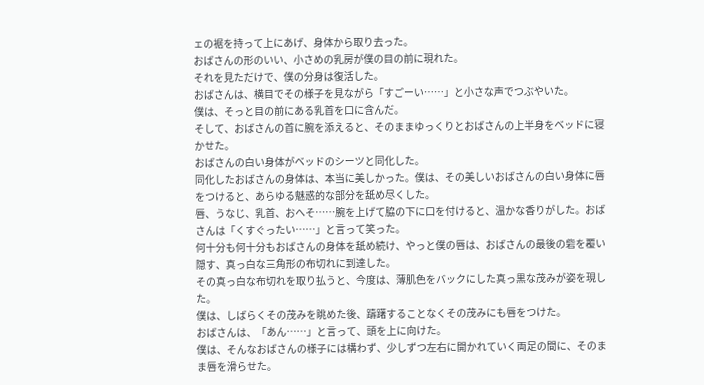ェの裾を持って上にあげ、身体から取り去った。
おばさんの形のいい、小さめの乳房が僕の目の前に現れた。
それを見ただけで、僕の分身は復活した。
おばさんは、横目でその様子を見ながら「すごーい……」と小さな声でつぶやいた。
僕は、そっと目の前にある乳首を口に含んだ。
そして、おばさんの首に腕を添えると、そのままゆっくりとおばさんの上半身をベッドに寝かせた。
おばさんの白い身体がベッドのシーツと同化した。
同化したおばさんの身体は、本当に美しかった。僕は、その美しいおばさんの白い身体に唇をつけると、あらゆる魅惑的な部分を舐め尽くした。
唇、うなじ、乳首、おへそ……腕を上げて脇の下に口を付けると、温かな香りがした。おばさんは「くすぐったい……」と言って笑った。
何十分も何十分もおばさんの身体を舐め続け、やっと僕の唇は、おばさんの最後の砦を覆い隠す、真っ白な三角形の布切れに到達した。
その真っ白な布切れを取り払うと、今度は、薄肌色をバックにした真っ黒な茂みが姿を現した。
僕は、しばらくその茂みを眺めた後、躊躇することなくその茂みにも唇をつけた。
おばさんは、「あん……」と言って、頭を上に向けた。
僕は、そんなおばさんの様子には構わず、少しずつ左右に開かれていく両足の間に、そのまま唇を滑らせた。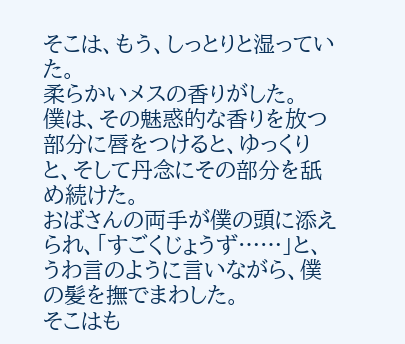そこは、もう、しっとりと湿っていた。
柔らかいメスの香りがした。
僕は、その魅惑的な香りを放つ部分に唇をつけると、ゆっくりと、そして丹念にその部分を舐め続けた。
おばさんの両手が僕の頭に添えられ、「すごくじょうず……」と、うわ言のように言いながら、僕の髪を撫でまわした。
そこはも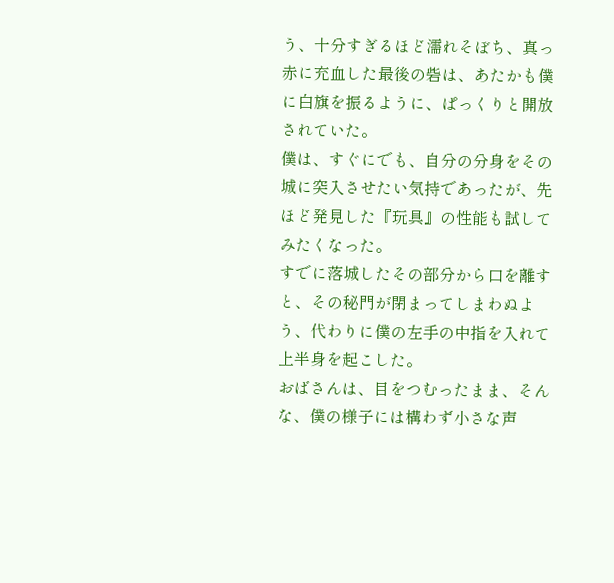う、十分すぎるほど濡れそぼち、真っ赤に充血した最後の砦は、あたかも僕に白旗を振るように、ぱっくりと開放されていた。
僕は、すぐにでも、自分の分身をその城に突入させたい気持であったが、先ほど発見した『玩具』の性能も試してみたくなった。
すでに落城したその部分から口を離すと、その秘門が閉まってしまわぬよう、代わりに僕の左手の中指を入れて上半身を起こした。
おばさんは、目をつむったまま、そんな、僕の様子には構わず小さな声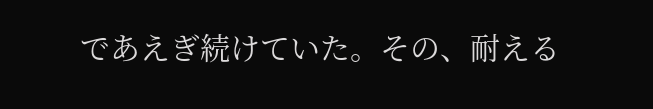であえぎ続けていた。その、耐える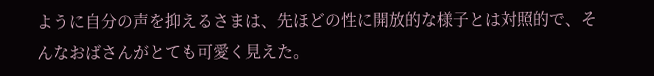ように自分の声を抑えるさまは、先ほどの性に開放的な様子とは対照的で、そんなおばさんがとても可愛く見えた。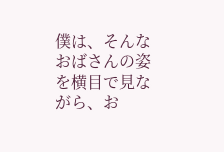僕は、そんなおばさんの姿を横目で見ながら、お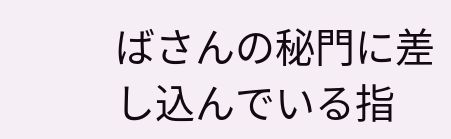ばさんの秘門に差し込んでいる指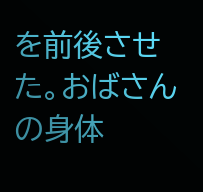を前後させた。おばさんの身体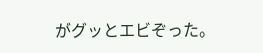がグッとエビぞった。